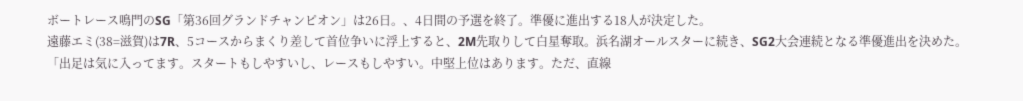ボートレース鳴門のSG「第36回グランドチャンピオン」は26日。、4日間の予選を終了。準優に進出する18人が決定した。
遠藤エミ(38=滋賀)は7R、5コースからまくり差して首位争いに浮上すると、2M先取りして白星奪取。浜名湖オールスターに続き、SG2大会連続となる準優進出を決めた。「出足は気に入ってます。スタートもしやすいし、レースもしやすい。中堅上位はあります。ただ、直線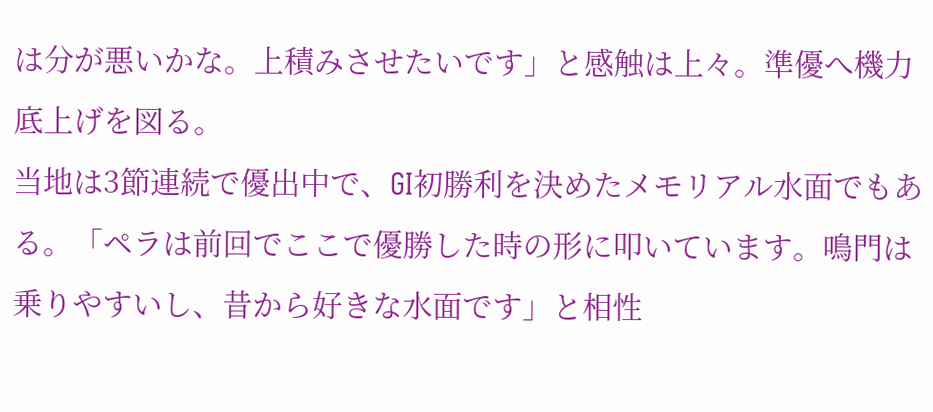は分が悪いかな。上積みさせたいです」と感触は上々。準優へ機力底上げを図る。
当地は3節連続で優出中で、GⅠ初勝利を決めたメモリアル水面でもある。「ペラは前回でここで優勝した時の形に叩いています。鳴門は乗りやすいし、昔から好きな水面です」と相性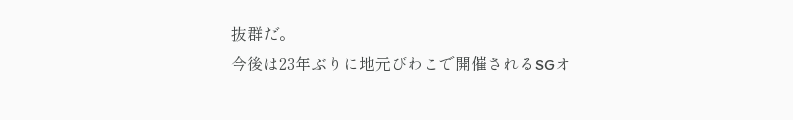抜群だ。
今後は23年ぶりに地元びわこで開催されるSGオ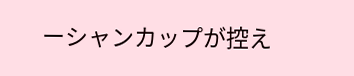ーシャンカップが控え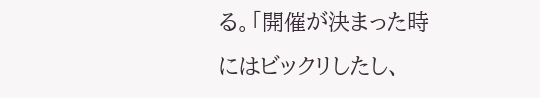る。「開催が決まった時にはビックリしたし、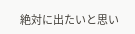絶対に出たいと思い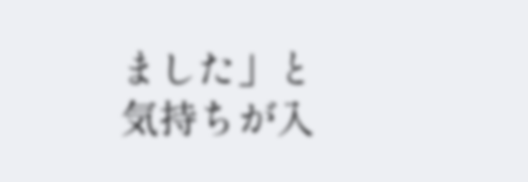ました」と気持ちが入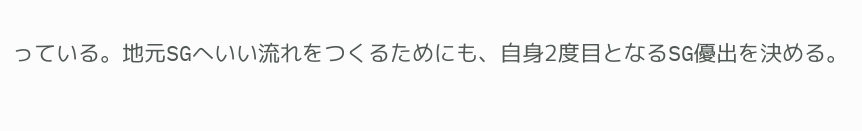っている。地元SGへいい流れをつくるためにも、自身2度目となるSG優出を決める。